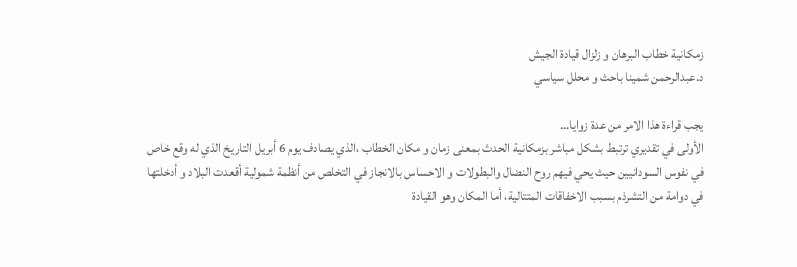زمكانية خطاب البرهان و زلزال قيادة الجيش
د.عبدالرحمن شمينا باحث و محلل سياسي

يجب قراءة هذا الامر من عدة زوايا…
الأولى في تقديري ترتبط بشكل مباشر بزمكانية الحدث بمعنى زمان و مكان الخطاب ،الذي يصادف يوم 6 أبريل التاريخ الذي له وقع خاص في نفوس السودانيين حيث يحي فيهم روح النضال والبطولات و الاحساس بالانجاز في التخلص من أنظمة شمولية أقعدت البلاد و أدخلتها في دوامة من التشرذم بسبب الاخفاقات المتتالية، أما المكان وهو القيادة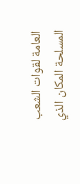العامة لقوات الشعب المسلحة المكان الذي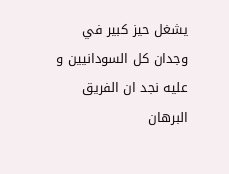يشغل حيز كبير في وجدان كل السودانيين و عليه نجد ان الفريق البرهان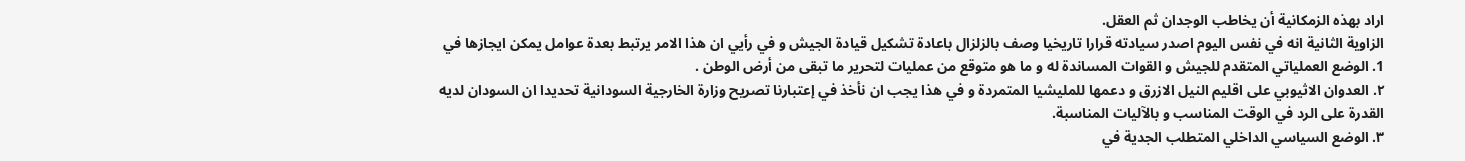اراد بهذه الزمكانية أن يخاطب الوجدان ثم العقل.
الزاوية الثانية انه في نفس اليوم اصدر سيادته قرارا تاريخيا وصف بالزلزال باعادة تشكيل قيادة الجيش و في رأيي ان هذا الامر يرتبط بعدة عوامل يمكن ايجازها في
1. الوضع العملياتي المتقدم للجيش و القوات المساندة له و ما هو متوقع من عمليات لتحرير ما تبقى من أرض الوطن .
٢. العدوان الاثيوبي على اقليم النيل الازرق و دعمها للمليشيا المتمردة و في هذا يجب ان نأخذ في إعتبارنا تصريح وزارة الخارجية السودانية تحديدا ان السودان لديه القدرة على الرد في الوقت المناسب و بالآليات المناسبة.
٣. الوضع السياسي الداخلي المتطلب الجدية في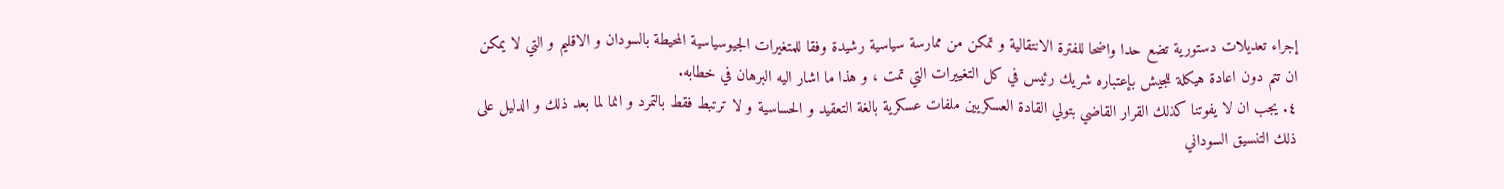إجراء تعديلات دستورية تضع حدا واضحا للفترة الانتقالية و تمكن من ممارسة سياسية رشيدة وفقا للمتغيرات الجيوسياسية المحيطة بالسودان و الاقليم و التي لا يمكن ان تتم دون اعادة هيكلة للجيش بإعتباره شريك رئيس في كل التغييرات التي تمت ، و هذا ما اشار اليه البرهان في خطابه.
٤. يجب ان لا يفوتنا كذلك القرار القاضي بتولي القادة العسكريين ملفات عسكرية بالغة التعقيد و الحساسية و لا ترتبط فقط بالتمرد و انما لما بعد ذلك و الدليل على ذلك التنسيق السوداني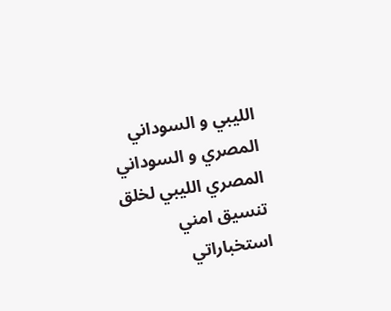الليبي و السوداني المصري و السوداني المصري الليبي لخلق تنسيق امني استخباراتي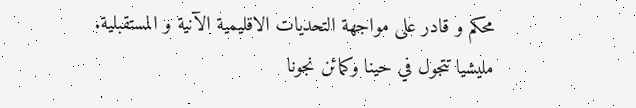محكم و قادر على مواجهة التحديات الاقليمية الآنية و المستقبلية.
مليشيا تتجول في حينا وكمائن نجونا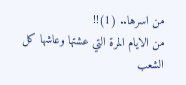من اسرها.. (1)!!
من الايام المرة التي عشتها وعاشها كل الشعب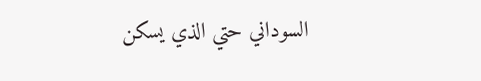السوداني حتي الذي يسكن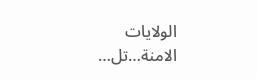الولايات الامنة…تل…